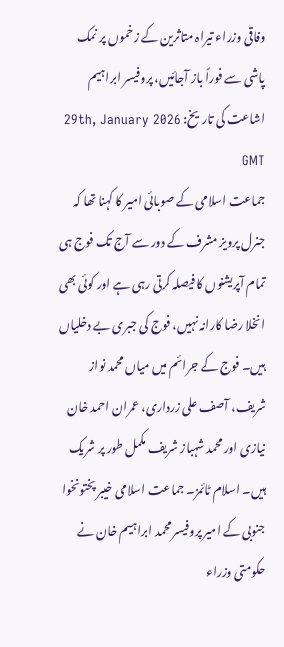وفاقی وزراء تیراہ متاثرین کے زخموں پر نمک پاشی سے فوراً باز آجائیں، پروفیسر ابراہیم
اشاعت کی تاریخ: 29th, January 2026 GMT
جماعت اسلامی کے صوبائی امیر کا کہنا تھا کہ جنرل پرویز مشرف کے دور سے آج تک فوج ہی تمام آپریشنوں کا فیصلہ کرتی رہی ہے اور کوئی بھی انخلا رضا کارانہ نہیں، فوج کی جبری بے دخلیاں ہیں۔ فوج کے جرائم میں میاں محمد نواز شریف، آصف علی زرداری، عمران احمد خان نیازی اور محمد شہباز شریف مکمل طور پر شریک ہیں۔ اسلام ٹائمز۔ جماعت اسلامی خیبر پختونخوا جنوبی کے امیر پروفیسر محمد ابراہیم خان نے حکومتی وزراء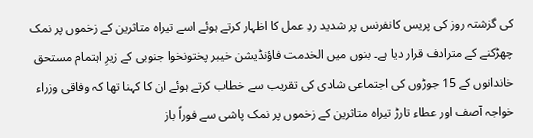کی گزشتہ روز کی پریس کانفرنس پر شدید ردِ عمل کا اظہار کرتے ہوئے اسے تیراہ متاثرین کے زخموں پر نمک چھڑکنے کے مترادف قرار دیا ہے۔ بنوں میں الخدمت فاؤنڈیشن خیبر پختونخوا جنوبی کے زیرِ اہتمام مستحق خاندانوں کے 15 جوڑوں کی اجتماعی شادی کی تقریب سے خطاب کرتے ہوئے ان کا کہنا تھا کہ وفاقی وزراء خواجہ آصف اور عطاء تارڑ تیراہ متاثرین کے زخموں پر نمک پاشی سے فوراً باز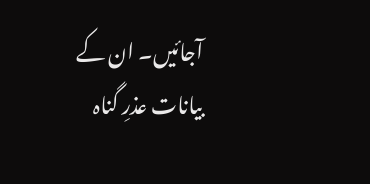آجائیں۔ ان کے بیانات عذرِ گناہ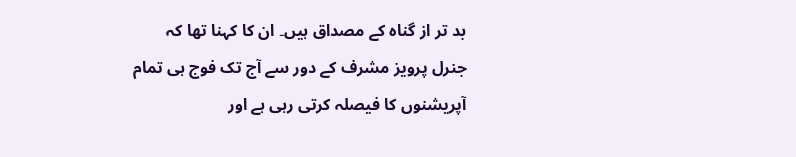بد تر از گناہ کے مصداق ہیں۔ ان کا کہنا تھا کہ جنرل پرویز مشرف کے دور سے آج تک فوج ہی تمام آپریشنوں کا فیصلہ کرتی رہی ہے اور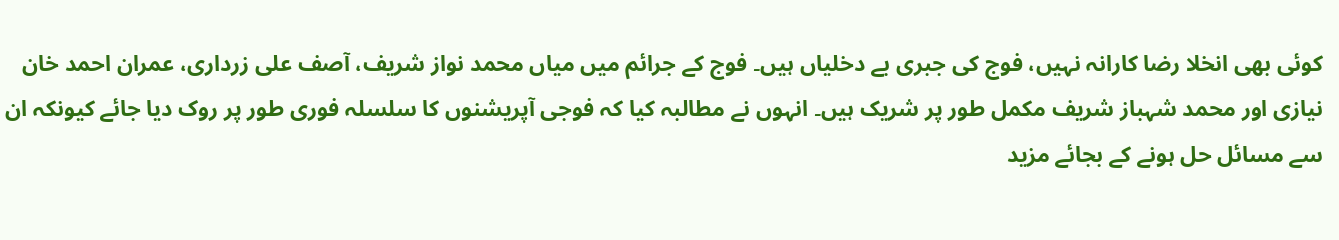کوئی بھی انخلا رضا کارانہ نہیں، فوج کی جبری بے دخلیاں ہیں۔ فوج کے جرائم میں میاں محمد نواز شریف، آصف علی زرداری، عمران احمد خان نیازی اور محمد شہباز شریف مکمل طور پر شریک ہیں۔ انہوں نے مطالبہ کیا کہ فوجی آپریشنوں کا سلسلہ فوری طور پر روک دیا جائے کیونکہ ان سے مسائل حل ہونے کے بجائے مزید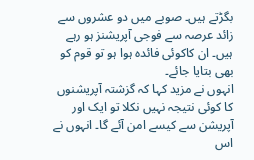بگڑتے ہیں۔ صوبے میں دو عشروں سے زائد عرصہ سے فوجی آپریشنز ہو رہے ہیں۔ ان کاکوئی فائدہ ہوا ہو تو قوم کو بھی بتایا جائے۔
انہوں نے مزید کہا کہ گزشتہ آپریشنوں کا کوئی نتیجہ نہیں نکلا تو ایک اور آپریشن سے کیسے امن آئے گا۔ انہوں نے اس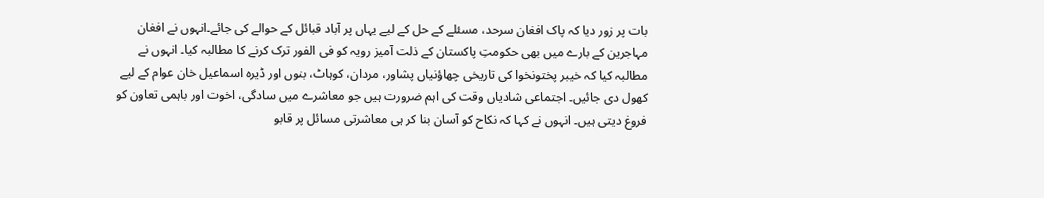بات پر زور دیا کہ پاک افغان سرحد، مسئلے کے حل کے لیے یہاں پر آباد قبائل کے حوالے کی جائے۔انہوں نے افغان مہاجرین کے بارے میں بھی حکومتِ پاکستان کے ذلت آمیز رویہ کو فی الفور ترک کرنے کا مطالبہ کیا۔ انہوں نے مطالبہ کیا کہ خیبر پختونخوا کی تاریخی چھاؤنیاں پشاور، مردان، کوہاٹ، بنوں اور ڈیرہ اسماعیل خان عوام کے لیے کھول دی جائیں۔ اجتماعی شادیاں وقت کی اہم ضرورت ہیں جو معاشرے میں سادگی، اخوت اور باہمی تعاون کو فروغ دیتی ہیں۔ انہوں نے کہا کہ نکاح کو آسان بنا کر ہی معاشرتی مسائل پر قابو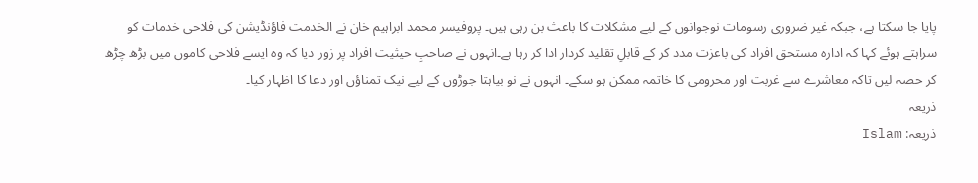پایا جا سکتا ہے، جبکہ غیر ضروری رسومات نوجوانوں کے لیے مشکلات کا باعث بن رہی ہیں۔ پروفیسر محمد ابراہیم خان نے الخدمت فاؤنڈیشن کی فلاحی خدمات کو سراہتے ہوئے کہا کہ ادارہ مستحق افراد کی باعزت مدد کر کے قابلِ تقلید کردار ادا کر رہا ہے۔انہوں نے صاحبِ حیثیت افراد پر زور دیا کہ وہ ایسے فلاحی کاموں میں بڑھ چڑھ کر حصہ لیں تاکہ معاشرے سے غربت اور محرومی کا خاتمہ ممکن ہو سکے۔ انہوں نے نو بیاہتا جوڑوں کے لیے نیک تمناؤں اور دعا کا اظہار کیا۔
ذریعہ
ذریعہ: Islam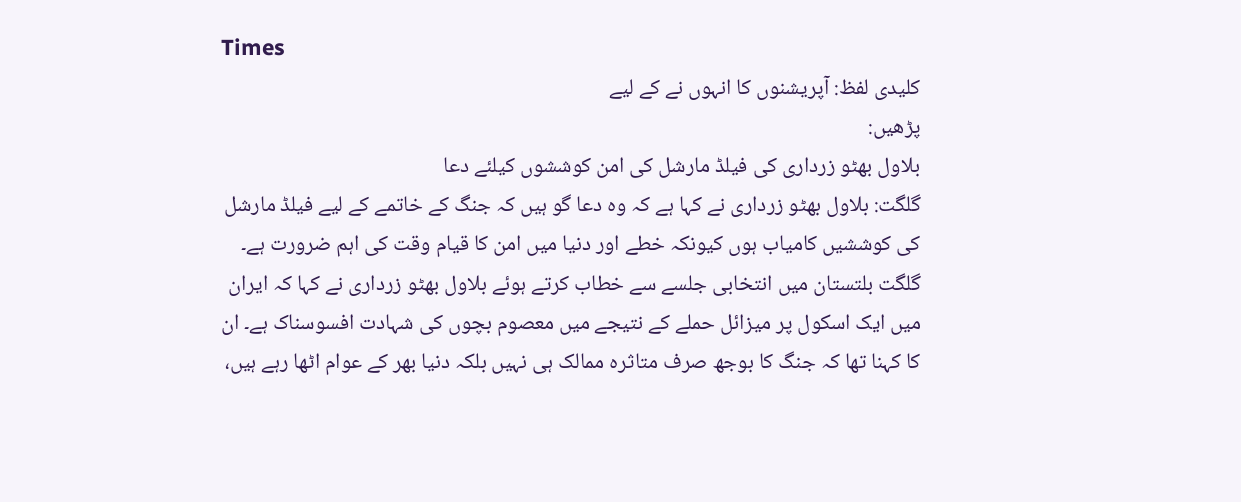Times
کلیدی لفظ: آپریشنوں کا انہوں نے کے لیے
پڑھیں:
بلاول بھٹو زرداری کی فیلڈ مارشل کی امن کوششوں کیلئے دعا
گلگت: بلاول بھٹو زرداری نے کہا ہے کہ وہ دعا گو ہیں کہ جنگ کے خاتمے کے لیے فیلڈ مارشل کی کوششیں کامیاب ہوں کیونکہ خطے اور دنیا میں امن کا قیام وقت کی اہم ضرورت ہے۔
گلگت بلتستان میں انتخابی جلسے سے خطاب کرتے ہوئے بلاول بھٹو زرداری نے کہا کہ ایران میں ایک اسکول پر میزائل حملے کے نتیجے میں معصوم بچوں کی شہادت افسوسناک ہے۔ ان کا کہنا تھا کہ جنگ کا بوجھ صرف متاثرہ ممالک ہی نہیں بلکہ دنیا بھر کے عوام اٹھا رہے ہیں،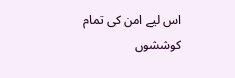اس لیے امن کی تمام کوششوں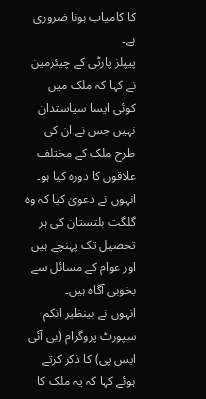کا کامیاب ہونا ضروری ہے۔
پیپلز پارٹی کے چیئرمین نے کہا کہ ملک میں کوئی ایسا سیاستدان نہیں جس نے ان کی طرح ملک کے مختلف علاقوں کا دورہ کیا ہو۔ انہوں نے دعویٰ کیا کہ وہ گلگت بلتستان کی ہر تحصیل تک پہنچے ہیں اور عوام کے مسائل سے بخوبی آگاہ ہیں۔
انہوں نے بینظیر انکم سپورٹ پروگرام (بی آئی ایس پی) کا ذکر کرتے ہوئے کہا کہ یہ ملک کا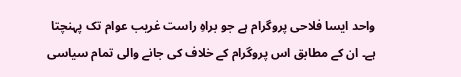واحد ایسا فلاحی پروگرام ہے جو براہِ راست غریب عوام تک پہنچتا ہے۔ ان کے مطابق اس پروگرام کے خلاف کی جانے والی تمام سیاسی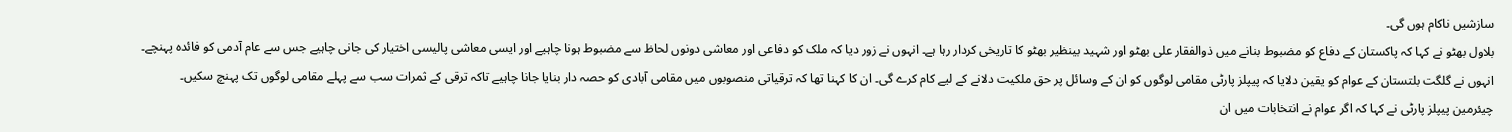سازشیں ناکام ہوں گی۔
بلاول بھٹو نے کہا کہ پاکستان کے دفاع کو مضبوط بنانے میں ذوالفقار علی بھٹو اور شہید بینظیر بھٹو کا تاریخی کردار رہا ہے۔ انہوں نے زور دیا کہ ملک کو دفاعی اور معاشی دونوں لحاظ سے مضبوط ہونا چاہیے اور ایسی معاشی پالیسی اختیار کی جانی چاہیے جس سے عام آدمی کو فائدہ پہنچے۔
انہوں نے گلگت بلتستان کے عوام کو یقین دلایا کہ پیپلز پارٹی مقامی لوگوں کو ان کے وسائل پر حق ملکیت دلانے کے لیے کام کرے گی۔ ان کا کہنا تھا کہ ترقیاتی منصوبوں میں مقامی آبادی کو حصہ دار بنایا جانا چاہیے تاکہ ترقی کے ثمرات سب سے پہلے مقامی لوگوں تک پہنچ سکیں۔
چیئرمین پیپلز پارٹی نے کہا کہ اگر عوام نے انتخابات میں ان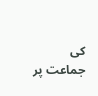کی جماعت پر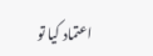اعتماد کیا تو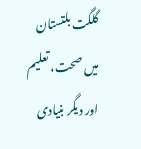گلگت بلتستان میں صحت، تعلیم اور دیگر بنیادی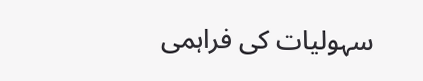سہولیات کی فراہمی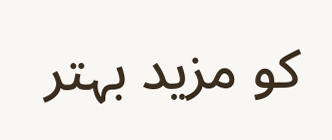کو مزید بہتر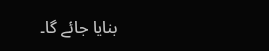بنایا جائے گا۔